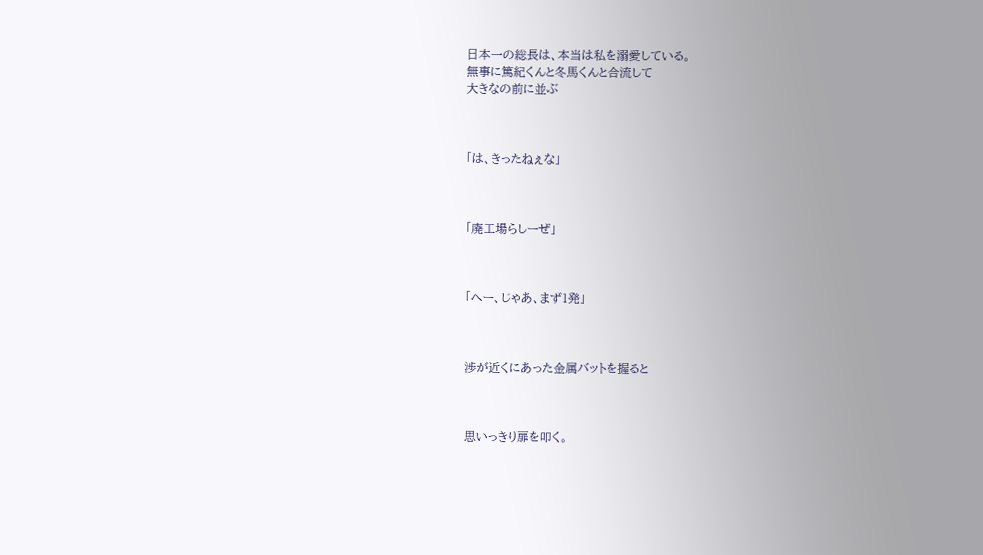日本一の総長は、本当は私を溺愛している。
無事に篤紀くんと冬馬くんと合流して
大きなの前に並ぶ



「は、きったねぇな」



「廃工場らしーぜ」



「へー、じゃあ、まず1発」



渉が近くにあった金属バットを握ると



思いっきり扉を叩く。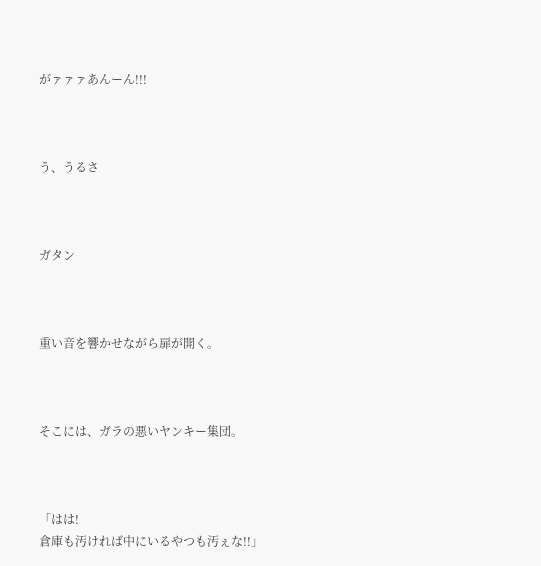がァァァあんーん!!!



う、うるさ



ガタン



重い音を響かせながら扉が開く。



そこには、ガラの悪いヤンキー集団。



「はは!
倉庫も汚ければ中にいるやつも汚ぇな!!」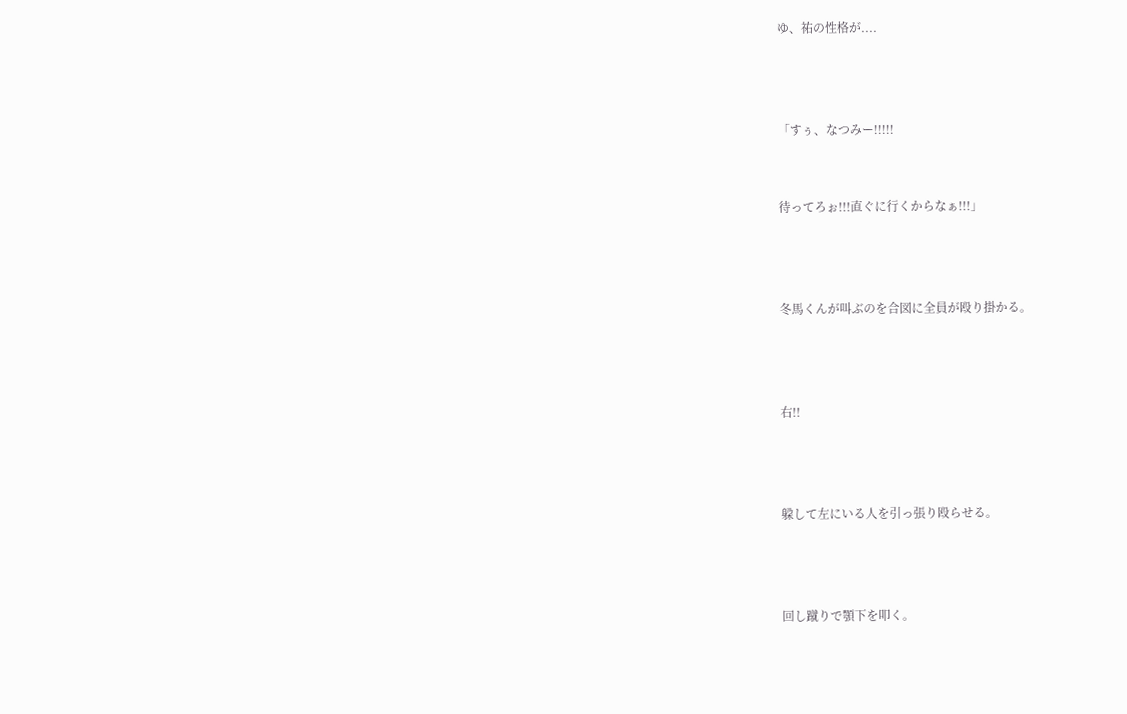ゆ、祐の性格が....



「すぅ、なつみー!!!!!


待ってろぉ!!!直ぐに行くからなぁ!!!」



冬馬くんが叫ぶのを合図に全員が殴り掛かる。



右!!



躱して左にいる人を引っ張り殴らせる。



回し蹴りで顎下を叩く。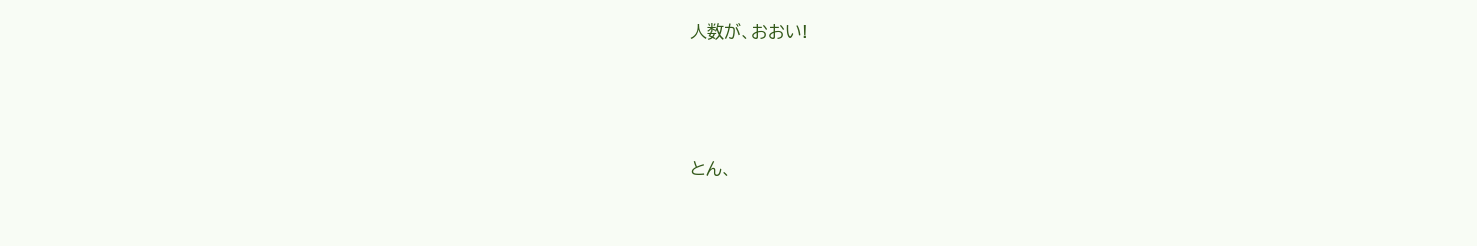人数が、おおい!



とん、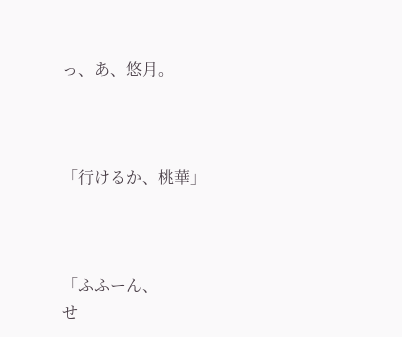っ、あ、悠月。



「行けるか、桃華」



「ふふーん、
せ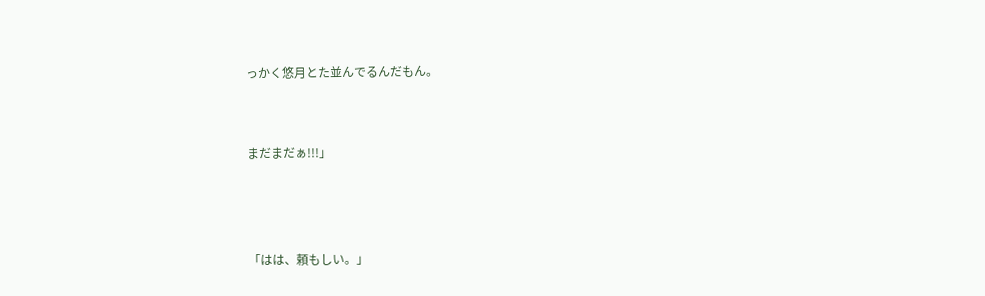っかく悠月とた並んでるんだもん。


まだまだぁ!!!」



「はは、頼もしい。」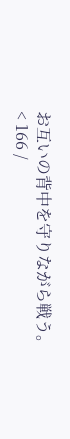お互いの背中を守りながら戦う。
< 166 /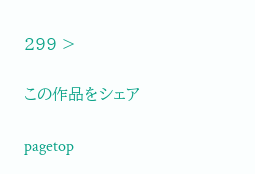299 >

この作品をシェア

pagetop